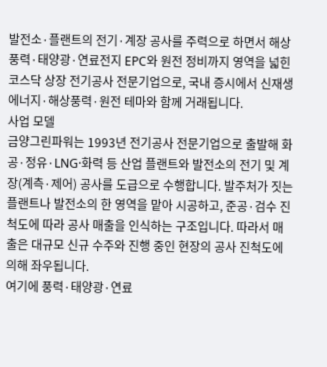발전소·플랜트의 전기·계장 공사를 주력으로 하면서 해상풍력·태양광·연료전지 EPC와 원전 정비까지 영역을 넓힌 코스닥 상장 전기공사 전문기업으로, 국내 증시에서 신재생에너지·해상풍력·원전 테마와 함께 거래됩니다.
사업 모델
금양그린파워는 1993년 전기공사 전문기업으로 출발해 화공·정유·LNG·화력 등 산업 플랜트와 발전소의 전기 및 계장(계측·제어) 공사를 도급으로 수행합니다. 발주처가 짓는 플랜트나 발전소의 한 영역을 맡아 시공하고, 준공·검수 진척도에 따라 공사 매출을 인식하는 구조입니다. 따라서 매출은 대규모 신규 수주와 진행 중인 현장의 공사 진척도에 의해 좌우됩니다.
여기에 풍력·태양광·연료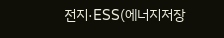전지·ESS(에너지저장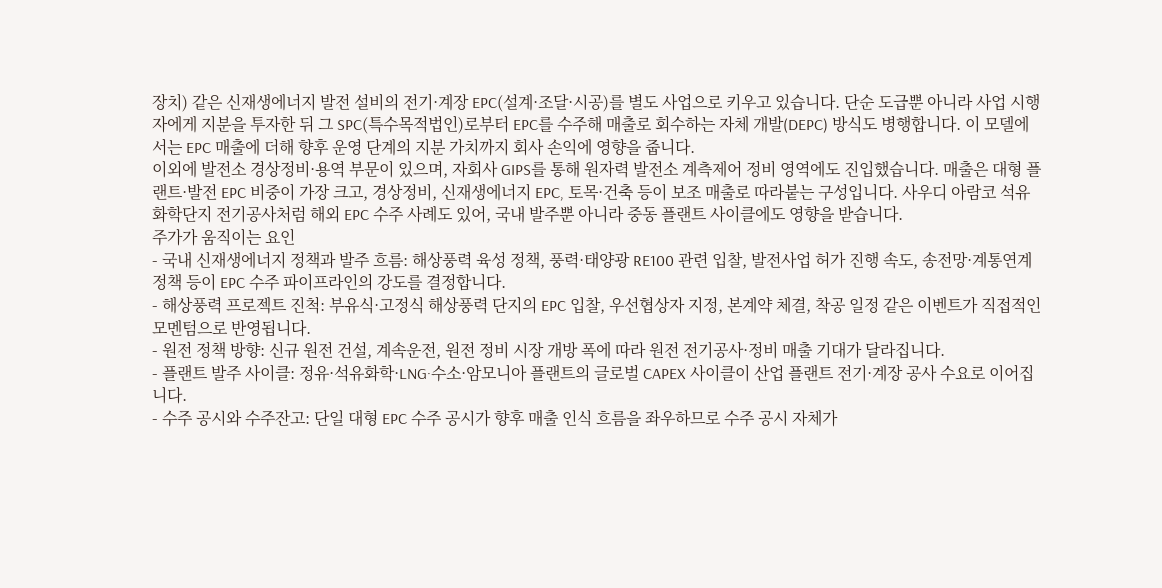장치) 같은 신재생에너지 발전 설비의 전기·계장 EPC(설계·조달·시공)를 별도 사업으로 키우고 있습니다. 단순 도급뿐 아니라 사업 시행자에게 지분을 투자한 뒤 그 SPC(특수목적법인)로부터 EPC를 수주해 매출로 회수하는 자체 개발(DEPC) 방식도 병행합니다. 이 모델에서는 EPC 매출에 더해 향후 운영 단계의 지분 가치까지 회사 손익에 영향을 줍니다.
이외에 발전소 경상정비·용역 부문이 있으며, 자회사 GIPS를 통해 원자력 발전소 계측제어 정비 영역에도 진입했습니다. 매출은 대형 플랜트·발전 EPC 비중이 가장 크고, 경상정비, 신재생에너지 EPC, 토목·건축 등이 보조 매출로 따라붙는 구성입니다. 사우디 아람코 석유화학단지 전기공사처럼 해외 EPC 수주 사례도 있어, 국내 발주뿐 아니라 중동 플랜트 사이클에도 영향을 받습니다.
주가가 움직이는 요인
- 국내 신재생에너지 정책과 발주 흐름: 해상풍력 육성 정책, 풍력·태양광 RE100 관련 입찰, 발전사업 허가 진행 속도, 송전망·계통연계 정책 등이 EPC 수주 파이프라인의 강도를 결정합니다.
- 해상풍력 프로젝트 진척: 부유식·고정식 해상풍력 단지의 EPC 입찰, 우선협상자 지정, 본계약 체결, 착공 일정 같은 이벤트가 직접적인 모멘텀으로 반영됩니다.
- 원전 정책 방향: 신규 원전 건설, 계속운전, 원전 정비 시장 개방 폭에 따라 원전 전기공사·정비 매출 기대가 달라집니다.
- 플랜트 발주 사이클: 정유·석유화학·LNG·수소·암모니아 플랜트의 글로벌 CAPEX 사이클이 산업 플랜트 전기·계장 공사 수요로 이어집니다.
- 수주 공시와 수주잔고: 단일 대형 EPC 수주 공시가 향후 매출 인식 흐름을 좌우하므로 수주 공시 자체가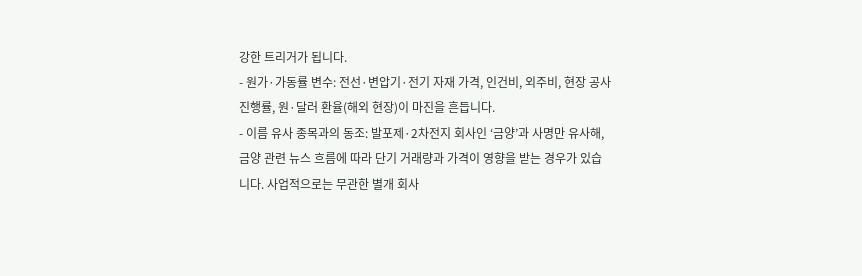강한 트리거가 됩니다.
- 원가·가동률 변수: 전선·변압기·전기 자재 가격, 인건비, 외주비, 현장 공사 진행률, 원·달러 환율(해외 현장)이 마진을 흔듭니다.
- 이름 유사 종목과의 동조: 발포제·2차전지 회사인 ‘금양’과 사명만 유사해, 금양 관련 뉴스 흐름에 따라 단기 거래량과 가격이 영향을 받는 경우가 있습니다. 사업적으로는 무관한 별개 회사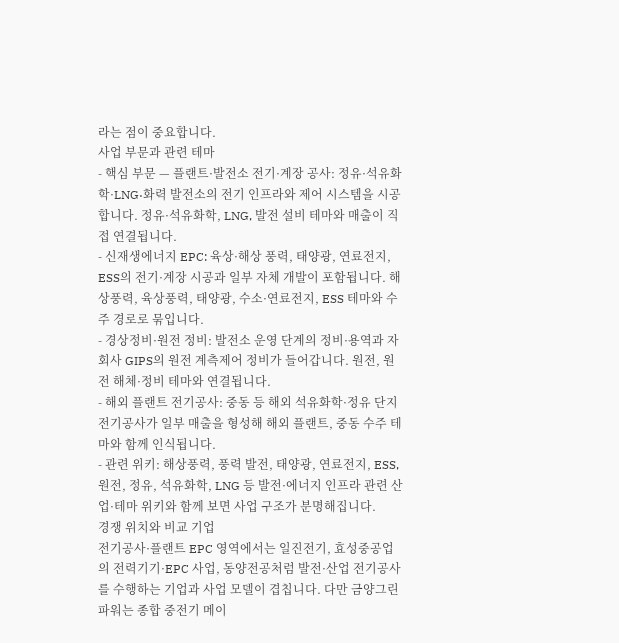라는 점이 중요합니다.
사업 부문과 관련 테마
- 핵심 부문 — 플랜트·발전소 전기·계장 공사: 정유·석유화학·LNG·화력 발전소의 전기 인프라와 제어 시스템을 시공합니다. 정유·석유화학, LNG, 발전 설비 테마와 매출이 직접 연결됩니다.
- 신재생에너지 EPC: 육상·해상 풍력, 태양광, 연료전지, ESS의 전기·계장 시공과 일부 자체 개발이 포함됩니다. 해상풍력, 육상풍력, 태양광, 수소·연료전지, ESS 테마와 수주 경로로 묶입니다.
- 경상정비·원전 정비: 발전소 운영 단계의 정비·용역과 자회사 GIPS의 원전 계측제어 정비가 들어갑니다. 원전, 원전 해체·정비 테마와 연결됩니다.
- 해외 플랜트 전기공사: 중동 등 해외 석유화학·정유 단지 전기공사가 일부 매출을 형성해 해외 플랜트, 중동 수주 테마와 함께 인식됩니다.
- 관련 위키: 해상풍력, 풍력 발전, 태양광, 연료전지, ESS, 원전, 정유, 석유화학, LNG 등 발전·에너지 인프라 관련 산업·테마 위키와 함께 보면 사업 구조가 분명해집니다.
경쟁 위치와 비교 기업
전기공사·플랜트 EPC 영역에서는 일진전기, 효성중공업의 전력기기·EPC 사업, 동양전공처럼 발전·산업 전기공사를 수행하는 기업과 사업 모델이 겹칩니다. 다만 금양그린파워는 종합 중전기 메이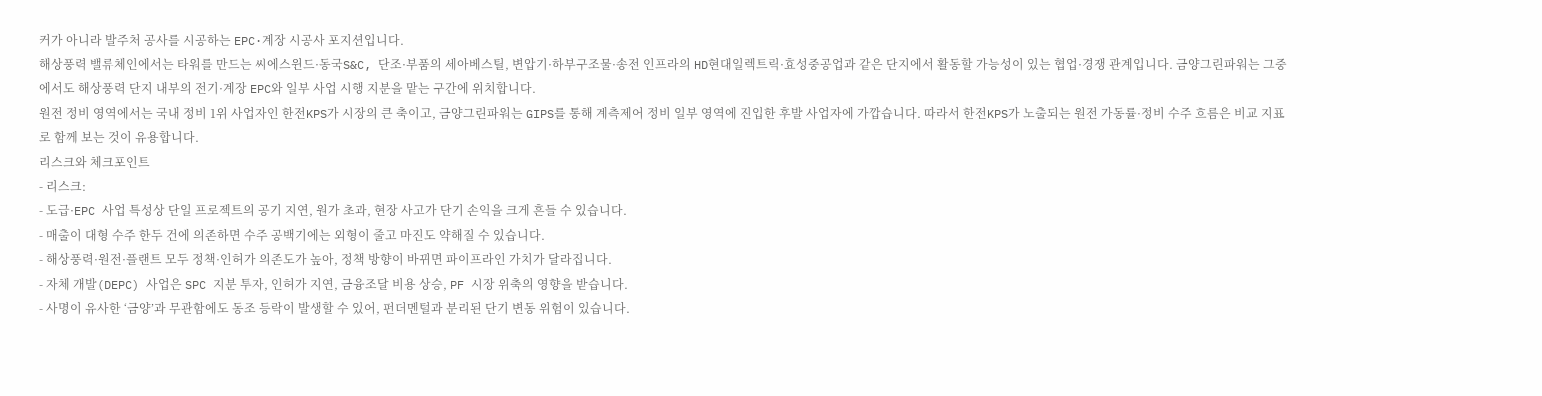커가 아니라 발주처 공사를 시공하는 EPC·계장 시공사 포지션입니다.
해상풍력 밸류체인에서는 타워를 만드는 씨에스윈드·동국S&C, 단조·부품의 세아베스틸, 변압기·하부구조물·송전 인프라의 HD현대일렉트릭·효성중공업과 같은 단지에서 활동할 가능성이 있는 협업·경쟁 관계입니다. 금양그린파워는 그중에서도 해상풍력 단지 내부의 전기·계장 EPC와 일부 사업 시행 지분을 맡는 구간에 위치합니다.
원전 정비 영역에서는 국내 정비 1위 사업자인 한전KPS가 시장의 큰 축이고, 금양그린파워는 GIPS를 통해 계측제어 정비 일부 영역에 진입한 후발 사업자에 가깝습니다. 따라서 한전KPS가 노출되는 원전 가동률·정비 수주 흐름은 비교 지표로 함께 보는 것이 유용합니다.
리스크와 체크포인트
- 리스크:
- 도급·EPC 사업 특성상 단일 프로젝트의 공기 지연, 원가 초과, 현장 사고가 단기 손익을 크게 흔들 수 있습니다.
- 매출이 대형 수주 한두 건에 의존하면 수주 공백기에는 외형이 줄고 마진도 약해질 수 있습니다.
- 해상풍력·원전·플랜트 모두 정책·인허가 의존도가 높아, 정책 방향이 바뀌면 파이프라인 가치가 달라집니다.
- 자체 개발(DEPC) 사업은 SPC 지분 투자, 인허가 지연, 금융조달 비용 상승, PF 시장 위축의 영향을 받습니다.
- 사명이 유사한 ‘금양’과 무관함에도 동조 등락이 발생할 수 있어, 펀더멘털과 분리된 단기 변동 위험이 있습니다.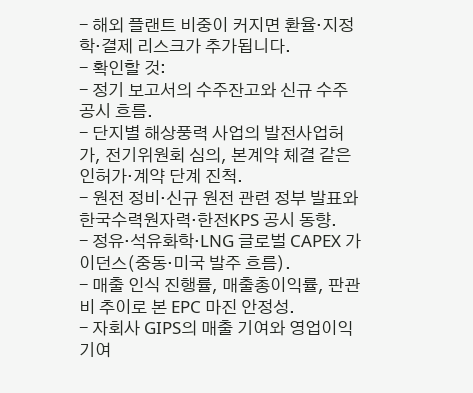- 해외 플랜트 비중이 커지면 환율·지정학·결제 리스크가 추가됩니다.
- 확인할 것:
- 정기 보고서의 수주잔고와 신규 수주 공시 흐름.
- 단지별 해상풍력 사업의 발전사업허가, 전기위원회 심의, 본계약 체결 같은 인허가·계약 단계 진척.
- 원전 정비·신규 원전 관련 정부 발표와 한국수력원자력·한전KPS 공시 동향.
- 정유·석유화학·LNG 글로벌 CAPEX 가이던스(중동·미국 발주 흐름).
- 매출 인식 진행률, 매출총이익률, 판관비 추이로 본 EPC 마진 안정성.
- 자회사 GIPS의 매출 기여와 영업이익 기여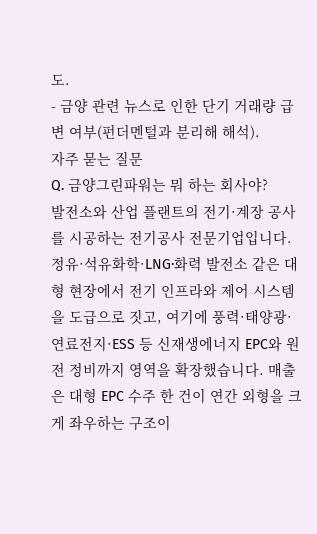도.
- 금양 관련 뉴스로 인한 단기 거래량 급변 여부(펀더멘털과 분리해 해석).
자주 묻는 질문
Q. 금양그린파워는 뭐 하는 회사야?
발전소와 산업 플랜트의 전기·계장 공사를 시공하는 전기공사 전문기업입니다. 정유·석유화학·LNG·화력 발전소 같은 대형 현장에서 전기 인프라와 제어 시스템을 도급으로 짓고, 여기에 풍력·태양광·연료전지·ESS 등 신재생에너지 EPC와 원전 정비까지 영역을 확장했습니다. 매출은 대형 EPC 수주 한 건이 연간 외형을 크게 좌우하는 구조이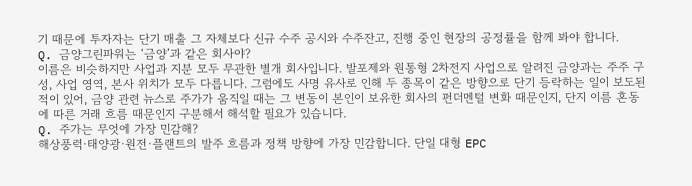기 때문에 투자자는 단기 매출 그 자체보다 신규 수주 공시와 수주잔고, 진행 중인 현장의 공정률을 함께 봐야 합니다.
Q. 금양그린파워는 ‘금양’과 같은 회사야?
이름은 비슷하지만 사업과 지분 모두 무관한 별개 회사입니다. 발포제와 원통형 2차전지 사업으로 알려진 금양과는 주주 구성, 사업 영역, 본사 위치가 모두 다릅니다. 그럼에도 사명 유사로 인해 두 종목이 같은 방향으로 단기 등락하는 일이 보도된 적이 있어, 금양 관련 뉴스로 주가가 움직일 때는 그 변동이 본인이 보유한 회사의 펀더멘털 변화 때문인지, 단지 이름 혼동에 따른 거래 흐름 때문인지 구분해서 해석할 필요가 있습니다.
Q. 주가는 무엇에 가장 민감해?
해상풍력·태양광·원전·플랜트의 발주 흐름과 정책 방향에 가장 민감합니다. 단일 대형 EPC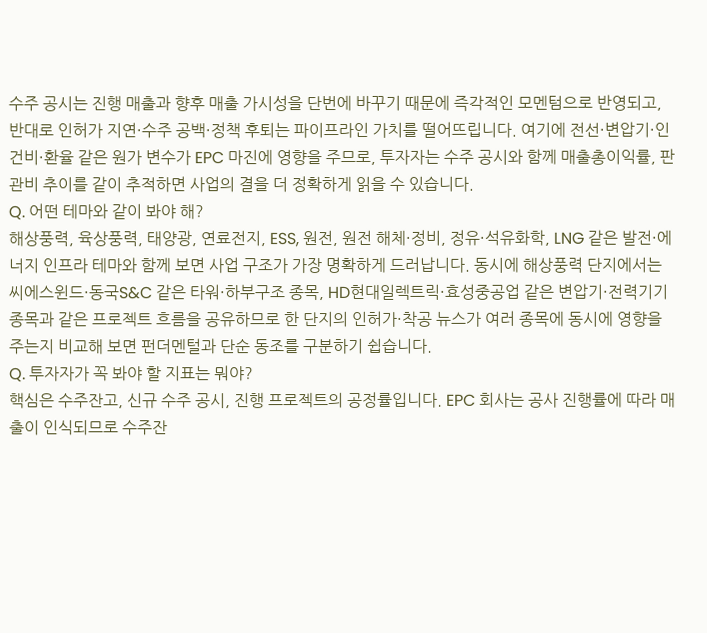수주 공시는 진행 매출과 향후 매출 가시성을 단번에 바꾸기 때문에 즉각적인 모멘텀으로 반영되고, 반대로 인허가 지연·수주 공백·정책 후퇴는 파이프라인 가치를 떨어뜨립니다. 여기에 전선·변압기·인건비·환율 같은 원가 변수가 EPC 마진에 영향을 주므로, 투자자는 수주 공시와 함께 매출총이익률, 판관비 추이를 같이 추적하면 사업의 결을 더 정확하게 읽을 수 있습니다.
Q. 어떤 테마와 같이 봐야 해?
해상풍력, 육상풍력, 태양광, 연료전지, ESS, 원전, 원전 해체·정비, 정유·석유화학, LNG 같은 발전·에너지 인프라 테마와 함께 보면 사업 구조가 가장 명확하게 드러납니다. 동시에 해상풍력 단지에서는 씨에스윈드·동국S&C 같은 타워·하부구조 종목, HD현대일렉트릭·효성중공업 같은 변압기·전력기기 종목과 같은 프로젝트 흐름을 공유하므로 한 단지의 인허가·착공 뉴스가 여러 종목에 동시에 영향을 주는지 비교해 보면 펀더멘털과 단순 동조를 구분하기 쉽습니다.
Q. 투자자가 꼭 봐야 할 지표는 뭐야?
핵심은 수주잔고, 신규 수주 공시, 진행 프로젝트의 공정률입니다. EPC 회사는 공사 진행률에 따라 매출이 인식되므로 수주잔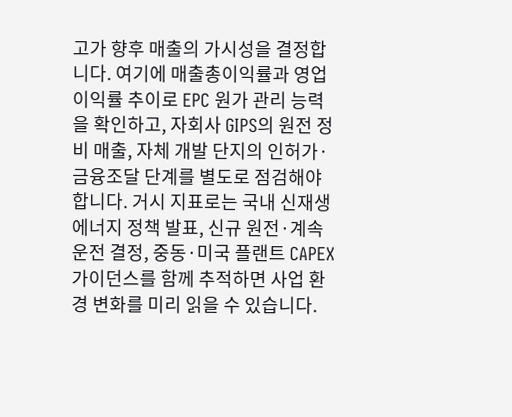고가 향후 매출의 가시성을 결정합니다. 여기에 매출총이익률과 영업이익률 추이로 EPC 원가 관리 능력을 확인하고, 자회사 GIPS의 원전 정비 매출, 자체 개발 단지의 인허가·금융조달 단계를 별도로 점검해야 합니다. 거시 지표로는 국내 신재생에너지 정책 발표, 신규 원전·계속운전 결정, 중동·미국 플랜트 CAPEX 가이던스를 함께 추적하면 사업 환경 변화를 미리 읽을 수 있습니다.